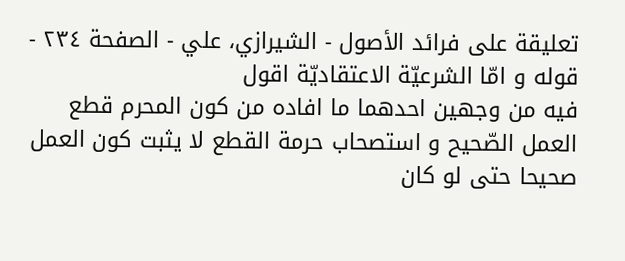تعليقة على فرائد الأصول - الشيرازي، علي - الصفحة ٢٣٤ - قوله و امّا الشرعيّة الاعتقاديّة اقول
فيه من وجهين احدهما ما افاده من كون المحرم قطع العمل الصّحيح و استصحاب حرمة القطع لا يثبت كون العمل صحيحا حتى لو كان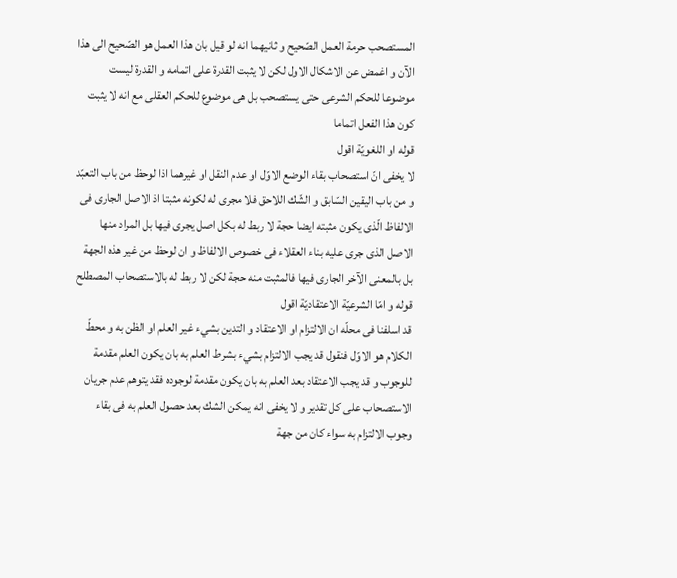المستصحب حرمة العمل الصّحيح و ثانيهما انه لو قيل بان هذا العمل هو الصّحيح الى هذا الآن و اغمض عن الاشكال الاول لكن لا يثبت القدرة على اتمامه و القدرة ليست موضوعا للحكم الشرعى حتى يستصحب بل هى موضوع للحكم العقلى مع انه لا يثبت كون هذا الفعل اتماما
قوله او اللغويّة اقول
لا يخفى انّ استصحاب بقاء الوضع الاوّل او عدم النقل او غيرهما اذا لوحظ من باب التعبّد و من باب اليقين السّابق و الشّك اللاحق فلا مجرى له لكونه مثبتا اذ الاصل الجارى فى الالفاظ الّذى يكون مثبته ايضا حجة لا ربط له بكل اصل يجرى فيها بل المراد منها الاصل الذى جرى عليه بناء العقلاء فى خصوص الالفاظ و ان لوحظ من غير هذه الجهة بل بالمعنى الآخر الجارى فيها فالمثبت منه حجة لكن لا ربط له بالاستصحاب المصطلح
قوله و امّا الشرعيّة الاعتقاديّة اقول
قد اسلفنا فى محلّه ان الالتزام او الاعتقاد و التدين بشيء غير العلم او الظن به و محطّ الكلام هو الاوّل فنقول قد يجب الالتزام بشيء بشرط العلم به بان يكون العلم مقدمة للوجوب و قد يجب الاعتقاد بعد العلم به بان يكون مقدمة لوجوده فقد يتوهم عدم جريان الاستصحاب على كل تقدير و لا يخفى انه يمكن الشك بعد حصول العلم به فى بقاء وجوب الالتزام به سواء كان من جهة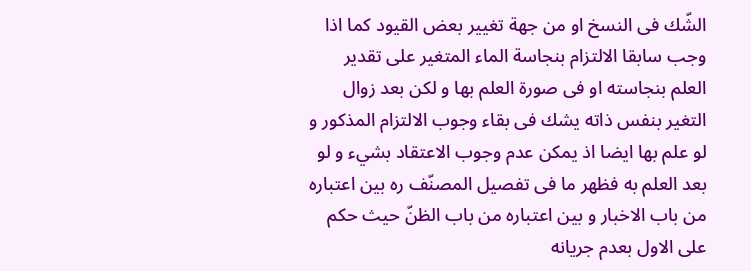الشّك فى النسخ او من جهة تغيير بعض القيود كما اذا وجب سابقا الالتزام بنجاسة الماء المتغير على تقدير العلم بنجاسته او فى صورة العلم بها و لكن بعد زوال التغير بنفس ذاته يشك فى بقاء وجوب الالتزام المذكور و لو علم بها ايضا اذ يمكن عدم وجوب الاعتقاد بشيء و لو بعد العلم به فظهر ما فى تفصيل المصنّف ره بين اعتباره من باب الاخبار و بين اعتباره من باب الظنّ حيث حكم على الاول بعدم جريانه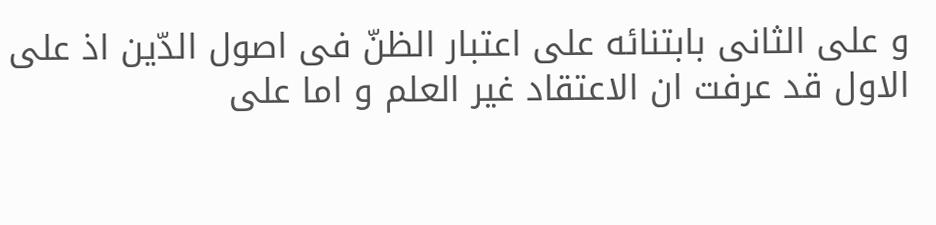و على الثانى بابتنائه على اعتبار الظنّ فى اصول الدّين اذ على الاول قد عرفت ان الاعتقاد غير العلم و اما على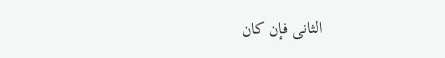الثانى فإن كان